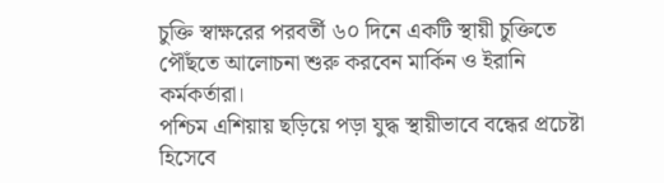চুক্তি স্বাক্ষরের পরবর্তী ৬০ দিনে একটি স্থায়ী চুক্তিতে পৌঁছতে আলোচনা শুরু করবেন মার্কিন ও ইরানি কর্মকর্তারা।
পশ্চিম এশিয়ায় ছড়িয়ে পড়া যুদ্ধ স্থায়ীভাবে বন্ধের প্রচেষ্টা হিসেবে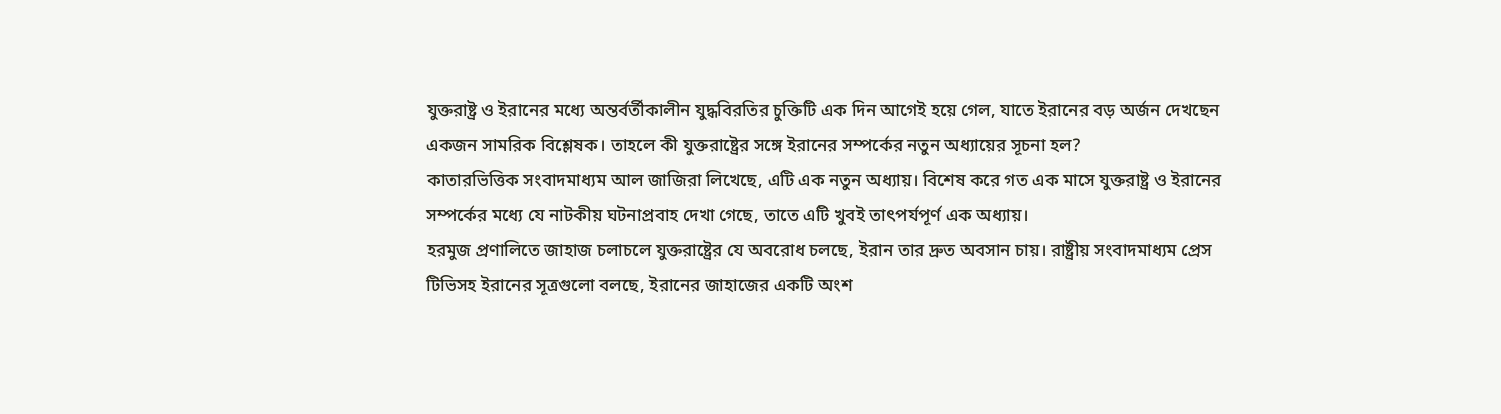যুক্তরাষ্ট্র ও ইরানের মধ্যে অন্তর্বর্তীকালীন যুদ্ধবিরতির চুক্তিটি এক দিন আগেই হয়ে গেল, যাতে ইরানের বড় অর্জন দেখছেন একজন সামরিক বিশ্লেষক। তাহলে কী যুক্তরাষ্ট্রের সঙ্গে ইরানের সম্পর্কের নতুন অধ্যায়ের সূচনা হল?
কাতারভিত্তিক সংবাদমাধ্যম আল জাজিরা লিখেছে, এটি এক নতুন অধ্যায়। বিশেষ করে গত এক মাসে যুক্তরাষ্ট্র ও ইরানের সম্পর্কের মধ্যে যে নাটকীয় ঘটনাপ্রবাহ দেখা গেছে, তাতে এটি খুবই তাৎপর্যপূর্ণ এক অধ্যায়।
হরমুজ প্রণালিতে জাহাজ চলাচলে যুক্তরাষ্ট্রের যে অবরোধ চলছে, ইরান তার দ্রুত অবসান চায়। রাষ্ট্রীয় সংবাদমাধ্যম প্রেস টিভিসহ ইরানের সূত্রগুলো বলছে, ইরানের জাহাজের একটি অংশ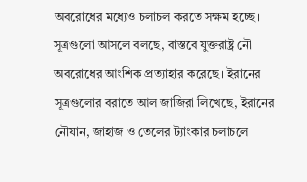অবরোধের মধ্যেও চলাচল করতে সক্ষম হচ্ছে। সূত্রগুলো আসলে বলছে, বাস্তবে যুক্তরাষ্ট্র নৌ অবরোধের আংশিক প্রত্যাহার করেছে। ইরানের সূত্রগুলোর বরাতে আল জাজিরা লিখেছে, ইরানের নৌযান, জাহাজ ও তেলের ট্যাংকার চলাচলে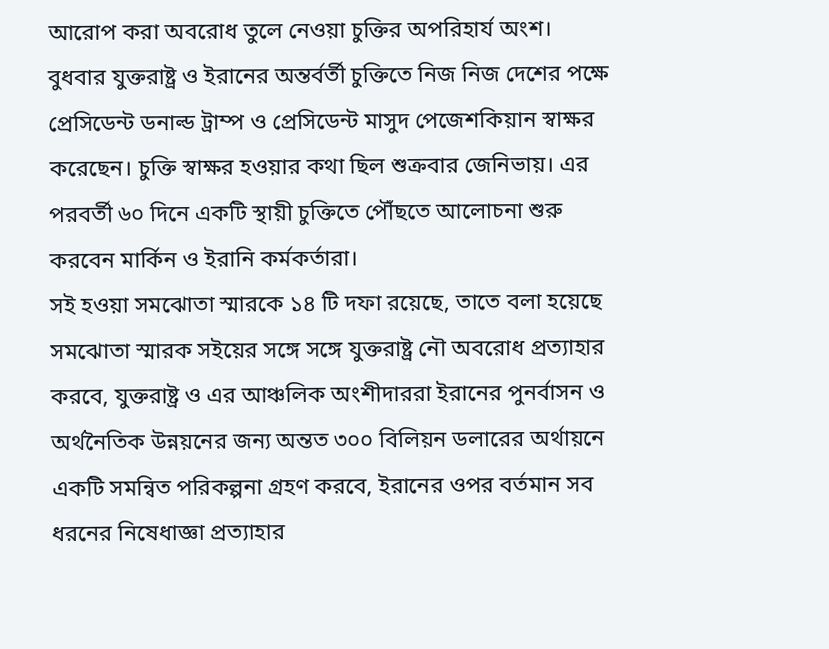আরোপ করা অবরোধ তুলে নেওয়া চুক্তির অপরিহার্য অংশ।
বুধবার যুক্তরাষ্ট্র ও ইরানের অন্তর্বর্তী চুক্তিতে নিজ নিজ দেশের পক্ষে প্রেসিডেন্ট ডনাল্ড ট্রাম্প ও প্রেসিডেন্ট মাসুদ পেজেশকিয়ান স্বাক্ষর করেছেন। চুক্তি স্বাক্ষর হওয়ার কথা ছিল শুক্রবার জেনিভায়। এর পরবর্তী ৬০ দিনে একটি স্থায়ী চুক্তিতে পৌঁছতে আলোচনা শুরু করবেন মার্কিন ও ইরানি কর্মকর্তারা।
সই হওয়া সমঝোতা স্মারকে ১৪ টি দফা রয়েছে, তাতে বলা হয়েছে সমঝোতা স্মারক সইয়ের সঙ্গে সঙ্গে যুক্তরাষ্ট্র নৌ অবরোধ প্রত্যাহার করবে, যুক্তরাষ্ট্র ও এর আঞ্চলিক অংশীদাররা ইরানের পুনর্বাসন ও অর্থনৈতিক উন্নয়নের জন্য অন্তত ৩০০ বিলিয়ন ডলারের অর্থায়নে একটি সমন্বিত পরিকল্পনা গ্রহণ করবে, ইরানের ওপর বর্তমান সব ধরনের নিষেধাজ্ঞা প্রত্যাহার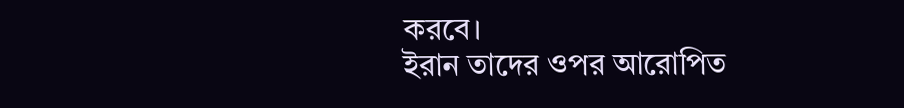করবে।
ইরান তাদের ওপর আরোপিত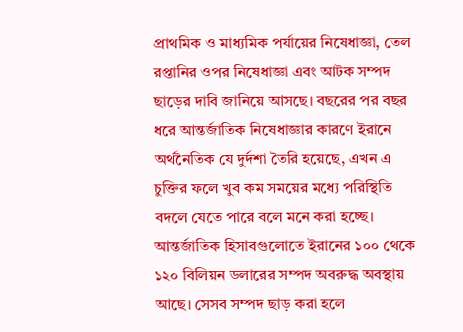প্রাথমিক ও মাধ্যমিক পর্যায়ের নিষেধাজ্ঞা, তেল রপ্তানির ওপর নিষেধাজ্ঞা এবং আটক সম্পদ ছাড়ের দাবি জানিয়ে আসছে। বছরের পর বছর ধরে আন্তর্জাতিক নিষেধাজ্ঞার কারণে ইরানে অর্থনৈতিক যে দুর্দশা তৈরি হয়েছে, এখন এ চুক্তির ফলে খুব কম সময়ের মধ্যে পরিস্থিতি বদলে যেতে পারে বলে মনে করা হচ্ছে।
আন্তর্জাতিক হিসাবগুলোতে ইরানের ১০০ থেকে ১২০ বিলিয়ন ডলারের সম্পদ অবরুদ্ধ অবস্থায় আছে। সেসব সম্পদ ছাড় করা হলে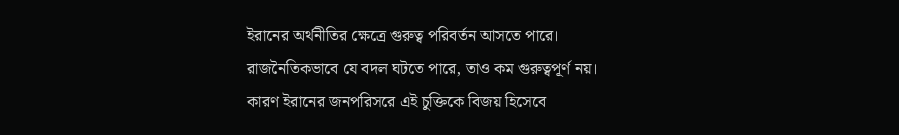ইরানের অর্থনীতির ক্ষেত্রে গুরুত্ব পরিবর্তন আসতে পারে। রাজনৈতিকভাবে যে বদল ঘটতে পারে, তাও কম গুরুত্বপূর্ণ নয়। কারণ ইরানের জনপরিসরে এই চুক্তিকে বিজয় হিসেবে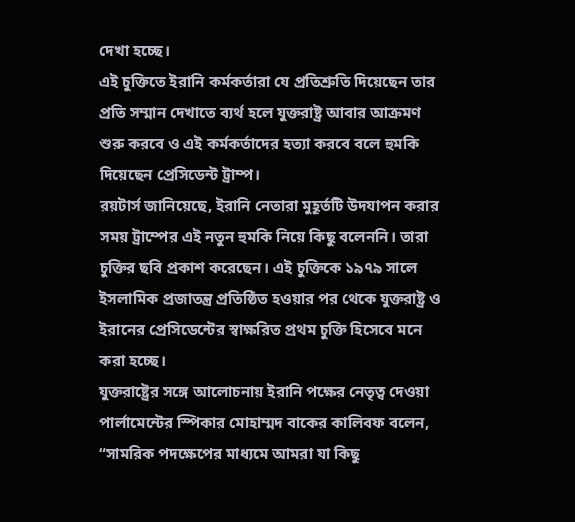দেখা হচ্ছে।
এই চুক্তিতে ইরানি কর্মকর্তারা যে প্রতিশ্রুতি দিয়েছেন তার প্রতি সম্মান দেখাতে ব্যর্থ হলে যুক্তরাষ্ট্র আবার আক্রমণ শুরু করবে ও এই কর্মকর্তাদের হত্যা করবে বলে হুমকি দিয়েছেন প্রেসিডেন্ট ট্রাম্প।
রয়টার্স জানিয়েছে, ইরানি নেতারা মুহূর্তটি উদযাপন করার সময় ট্রাম্পের এই নতুন হুমকি নিয়ে কিছু বলেননি। তারা চুক্তির ছবি প্রকাশ করেছেন। এই চুক্তিকে ১৯৭৯ সালে ইসলামিক প্রজাতন্ত্র প্রতিষ্ঠিত হওয়ার পর থেকে যুক্তরাষ্ট্র ও ইরানের প্রেসিডেন্টের স্বাক্ষরিত প্রথম চুক্তি হিসেবে মনে করা হচ্ছে।
যুক্তরাষ্ট্রের সঙ্গে আলোচনায় ইরানি পক্ষের নেতৃত্ব দেওয়া পার্লামেন্টের স্পিকার মোহাম্মদ বাকের কালিবফ বলেন, “সামরিক পদক্ষেপের মাধ্যমে আমরা যা কিছু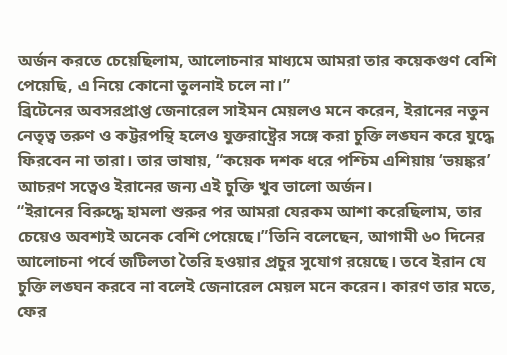অর্জন করতে চেয়েছিলাম, আলোচনার মাধ্যমে আমরা তার কয়েকগুণ বেশি পেয়েছি, এ নিয়ে কোনো তুলনাই চলে না।”
ব্রিটেনের অবসরপ্রাপ্ত জেনারেল সাইমন মেয়লও মনে করেন, ইরানের নতুন নেতৃত্ব তরুণ ও কট্টরপন্থি হলেও যুক্তরাষ্ট্রের সঙ্গে করা চুক্তি লঙ্ঘন করে যুদ্ধে ফিরবেন না তারা। তার ভাষায়, “কয়েক দশক ধরে পশ্চিম এশিয়ায় ‘ভয়ঙ্কর’ আচরণ সত্বেও ইরানের জন্য এই চুক্তি খুব ভালো অর্জন।
“ইরানের বিরুদ্ধে হামলা শুরুর পর আমরা যেরকম আশা করেছিলাম, তার চেয়েও অবশ্যই অনেক বেশি পেয়েছে।”তিনি বলেছেন, আগামী ৬০ দিনের আলোচনা পর্বে জটিলতা তৈরি হওয়ার প্রচুর সুযোগ রয়েছে। তবে ইরান যে চুক্তি লঙ্ঘন করবে না বলেই জেনারেল মেয়ল মনে করেন। কারণ তার মতে, ফের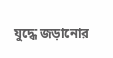যুদ্ধে জড়ানোর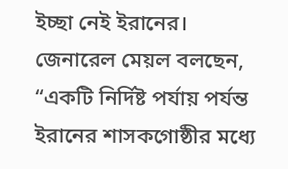ইচ্ছা নেই ইরানের।
জেনারেল মেয়ল বলছেন, “একটি নির্দিষ্ট পর্যায় পর্যন্ত ইরানের শাসকগোষ্ঠীর মধ্যে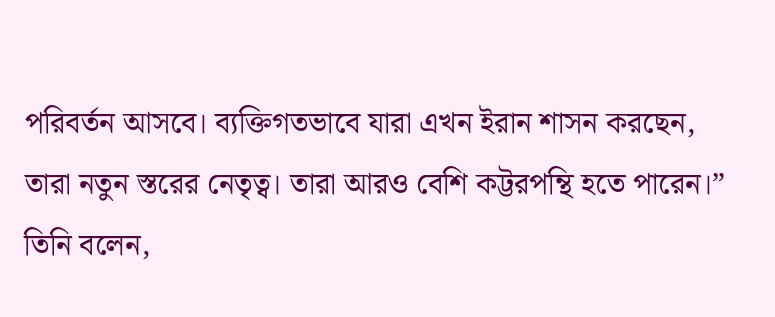পরিবর্তন আসবে। ব্যক্তিগতভাবে যারা এখন ইরান শাসন করছেন, তারা নতুন স্তরের নেতৃত্ব। তারা আরও বেশি কট্টরপন্থি হতে পারেন।”
তিনি বলেন,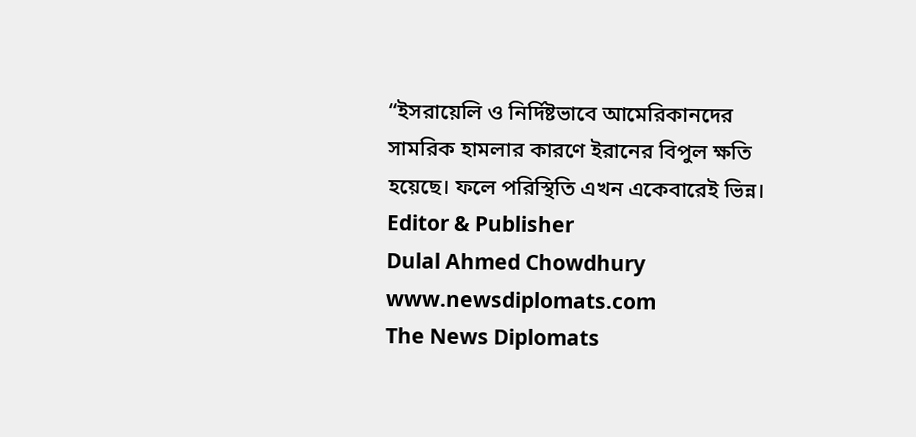“ইসরায়েলি ও নির্দিষ্টভাবে আমেরিকানদের সামরিক হামলার কারণে ইরানের বিপুল ক্ষতি হয়েছে। ফলে পরিস্থিতি এখন একেবারেই ভিন্ন।
Editor & Publisher
Dulal Ahmed Chowdhury
www.newsdiplomats.com
The News Diplomats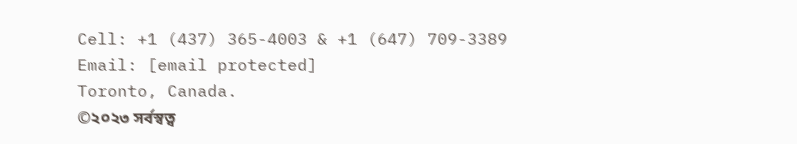Cell: +1 (437) 365-4003 & +1 (647) 709-3389
Email: [email protected]
Toronto, Canada.
©২০২৩ সর্বস্বত্ব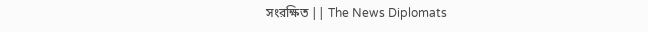সংরক্ষিত || The News Diplomats